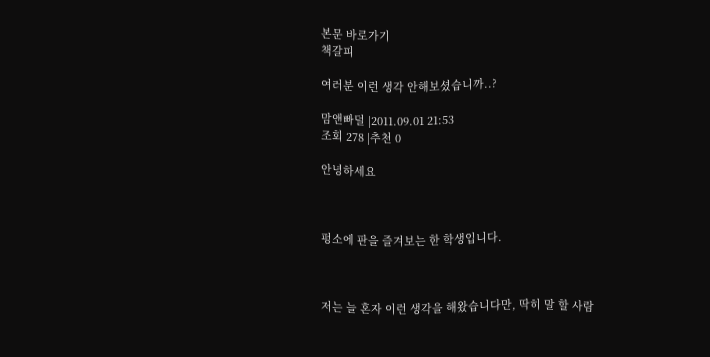본문 바로가기
책갈피

여러분 이런 생각 안해보셨습니까..?

맘앤빠덜 |2011.09.01 21:53
조회 278 |추천 0

안녕하세요



펑소에 판을 즐겨보는 한 학생입니다.



저는 늘 혼자 이런 생각을 해왔습니다만, 딱히 말 할 사람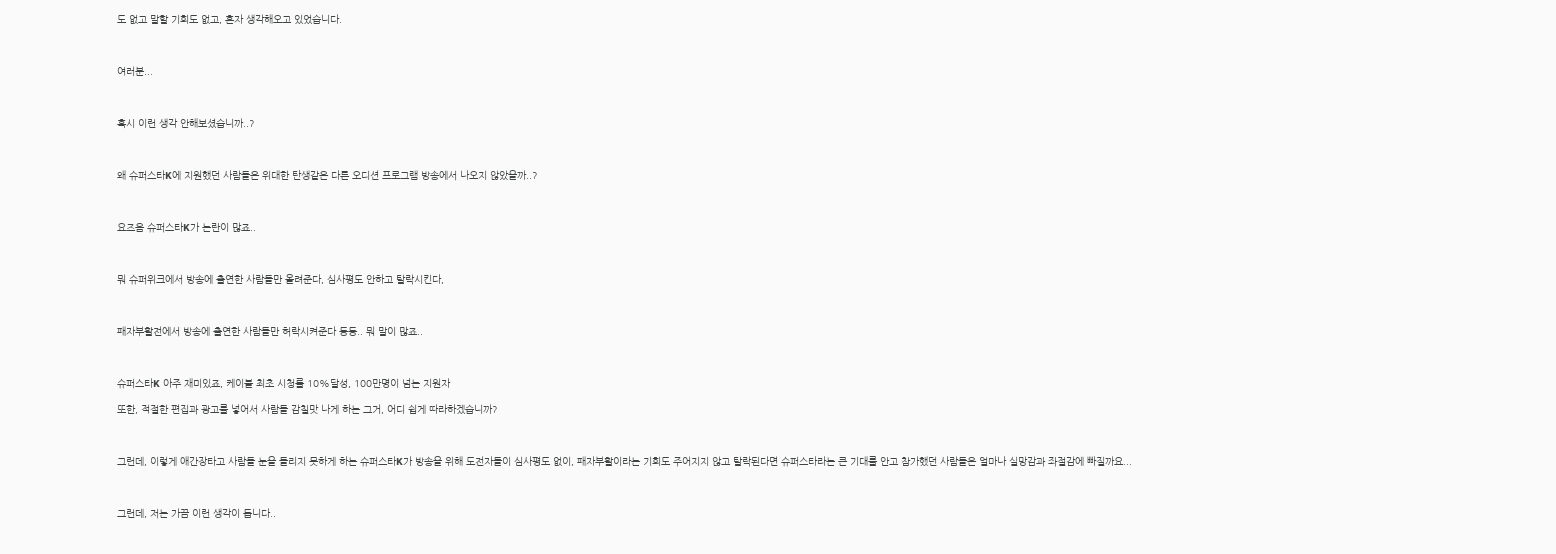도 없고 말할 기회도 없고, 혼자 생각해오고 있었습니다.



여러분...



혹시 이런 생각 안해보셨습니까..?



왜 슈퍼스타K에 지원했던 사람들은 위대한 탄생같은 다른 오디션 프로그램 방송에서 나오지 않았을까..?



요즈음 슈퍼스타K가 논란이 많죠..



뭐 슈퍼위크에서 방송에 출연한 사람들만 올려준다, 심사평도 안하고 탈락시킨다,



패자부활전에서 방송에 출연한 사람들만 허락시켜준다 등등.. 뭐 말이 많죠..



슈퍼스타K 아주 재미있죠, 케이블 최초 시청률 10%달성, 100만명이 넘는 지원자

또한, 적절한 편집과 광고를 넣어서 사람들 감칠맛 나게 하는 그거, 어디 쉽게 따라하겠습니까?



그런데, 이렇게 애간장타고 사람들 눈을 돌리지 못하게 하는 슈퍼스타K가 방송을 위해 도전자들이 심사평도 없이, 패자부활이라는 기회도 주어지지 않고 탈락된다면 슈퍼스타라는 큰 기대를 안고 참가했던 사람들은 얼마나 실망감과 좌절감에 빠질까요...



그런데, 저는 가끔 이런 생각이 듭니다..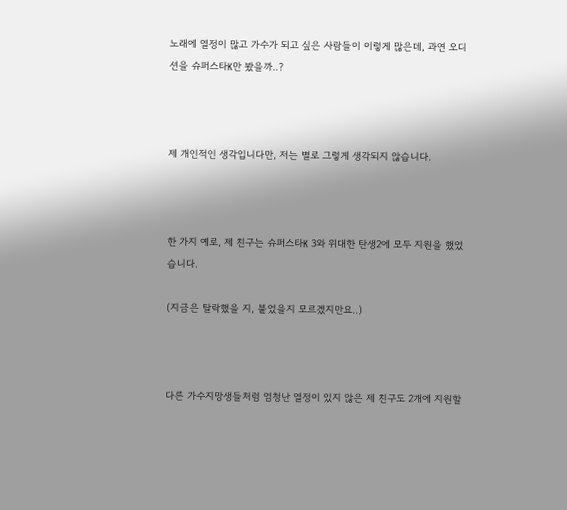노래에 열정이 많고 가수가 되고 싶은 사람들이 이렇게 많은데, 과연 오디션을 슈퍼스타K만 봤을까..?



제 개인적인 생각입니다만, 저는 별로 그렇게 생각되지 않습니다.



한 가지 예로, 제 친구는 슈퍼스타K 3와 위대한 탄생2에 모두 지원을 했었습니다.

(지금은 탈락했을 지, 붙었을지 모르겠지만요..)



다른 가수지망생들처럼 엄청난 열정이 있지 않은 제 친구도 2개에 지원할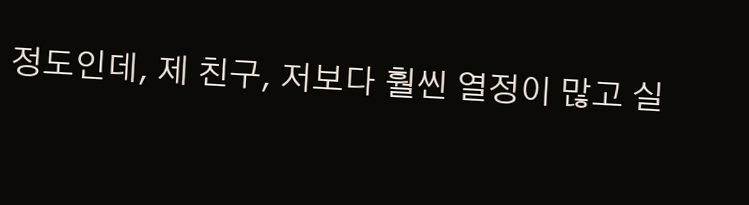정도인데, 제 친구, 저보다 훨씬 열정이 많고 실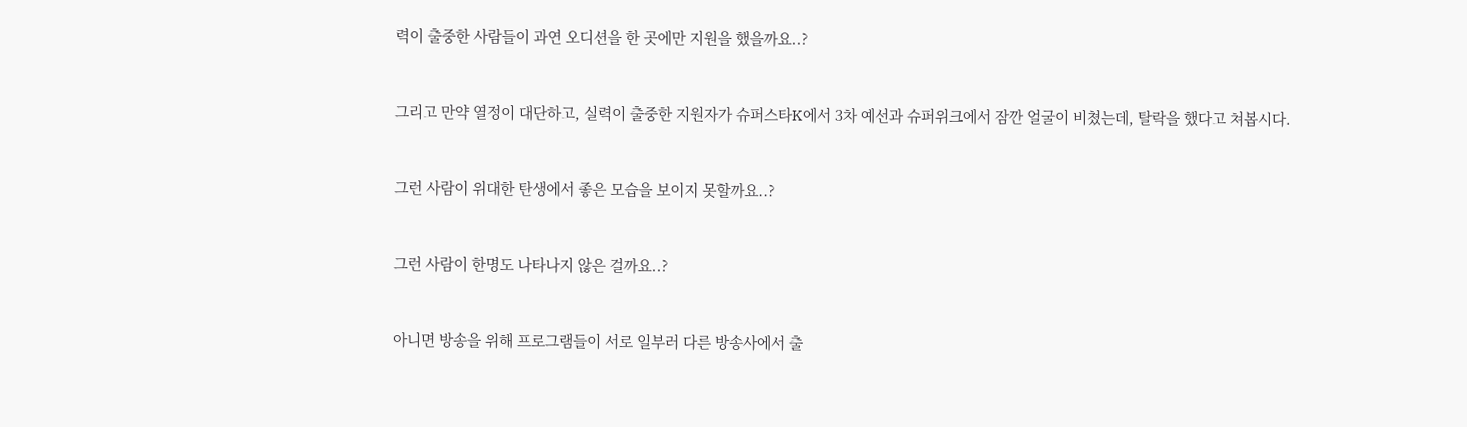력이 출중한 사람들이 과연 오디션을 한 곳에만 지원을 했을까요..?



그리고 만약 열정이 대단하고, 실력이 출중한 지원자가 슈퍼스타K에서 3차 예선과 슈퍼위크에서 잠깐 얼굴이 비쳤는데, 탈락을 했다고 쳐봅시다.



그런 사람이 위대한 탄생에서 좋은 모습을 보이지 못할까요..?



그런 사람이 한명도 나타나지 않은 걸까요..?



아니면 방송을 위해 프로그램들이 서로 일부러 다른 방송사에서 출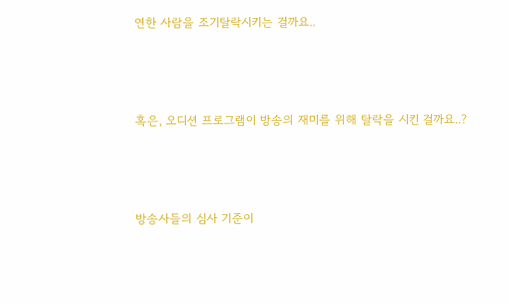연한 사람을 조기탈락시키는 걸까요..



혹은, 오디션 프로그램이 방송의 재미를 위해 탈락을 시킨 걸까요..?



방송사들의 심사 기준이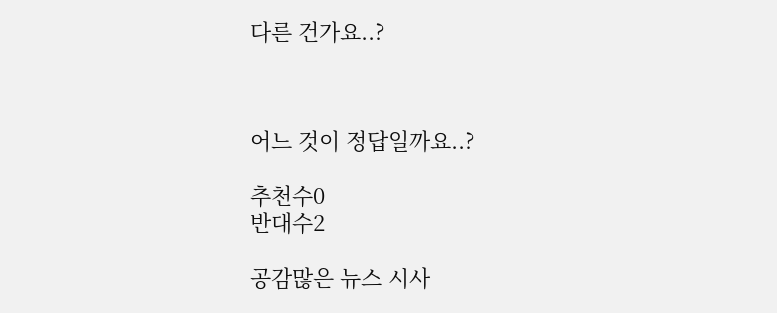다른 건가요..?



어느 것이 정답일까요..?

추천수0
반대수2

공감많은 뉴스 시사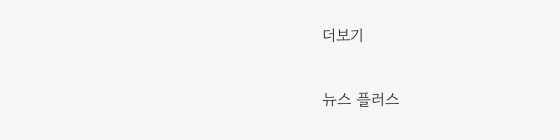더보기

뉴스 플러스